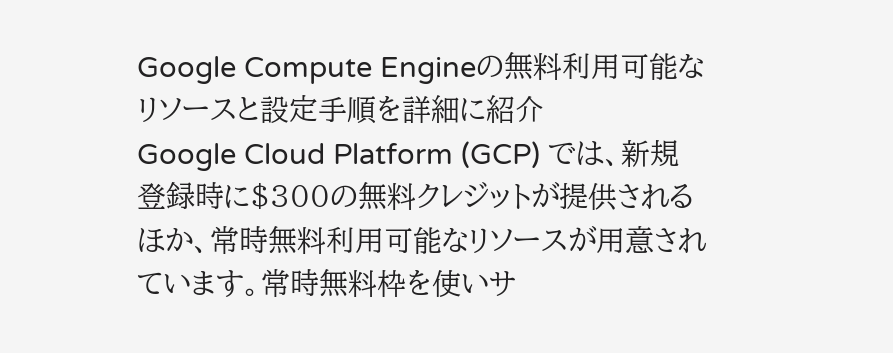Google Compute Engineの無料利用可能なリソースと設定手順を詳細に紹介
Google Cloud Platform (GCP) では、新規登録時に$300の無料クレジットが提供されるほか、常時無料利用可能なリソースが用意されています。常時無料枠を使いサ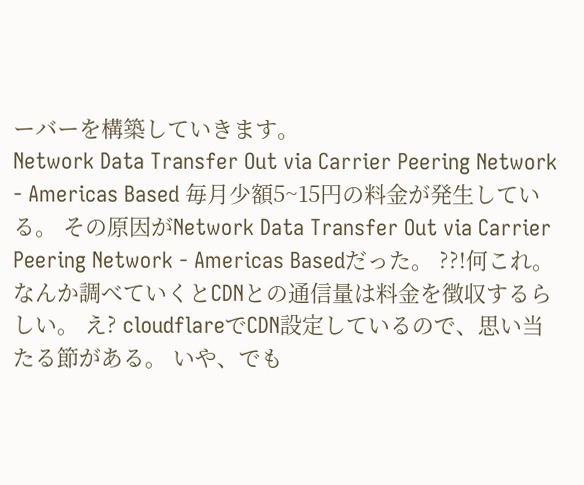ーバーを構築していきます。
Network Data Transfer Out via Carrier Peering Network - Americas Based 毎月少額5~15円の料金が発生している。 その原因がNetwork Data Transfer Out via Carrier Peering Network - Americas Basedだった。 ??!何これ。 なんか調べていくとCDNとの通信量は料金を徴収するらしい。 え? cloudflareでCDN設定しているので、思い当たる節がある。 いや、でも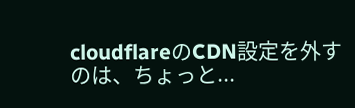cloudflareのCDN設定を外すのは、ちょっと...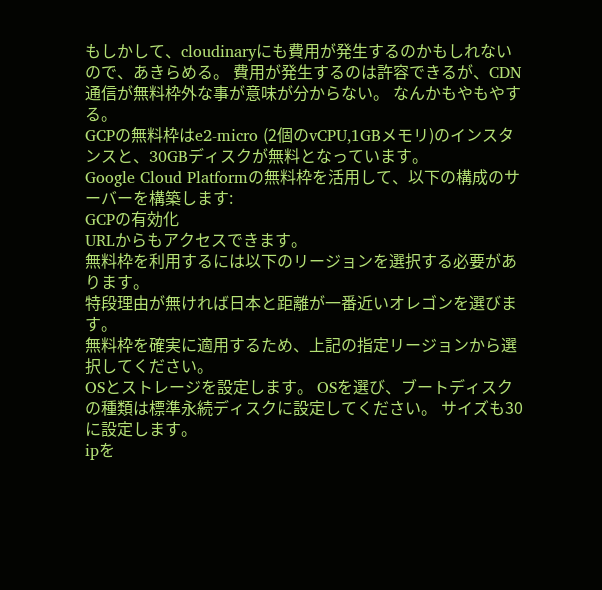もしかして、cloudinaryにも費用が発生するのかもしれないので、あきらめる。 費用が発生するのは許容できるが、CDN通信が無料枠外な事が意味が分からない。 なんかもやもやする。
GCPの無料枠はe2-micro (2個のvCPU,1GBメモリ)のインスタンスと、30GBディスクが無料となっています。
Google Cloud Platformの無料枠を活用して、以下の構成のサーバーを構築します:
GCPの有効化
URLからもアクセスできます。
無料枠を利用するには以下のリージョンを選択する必要があります。
特段理由が無ければ日本と距離が一番近いオレゴンを選びます。
無料枠を確実に適用するため、上記の指定リージョンから選択してください。
OSとストレージを設定します。 OSを選び、ブートディスクの種類は標準永続ディスクに設定してください。 サイズも30に設定します。
ipを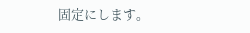固定にします。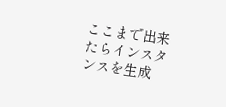ここまで出来たらインスタンスを生成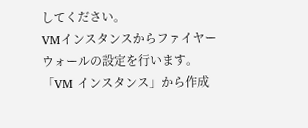してください。
VMインスタンスからファイヤーウォールの設定を行います。
「VM インスタンス」から作成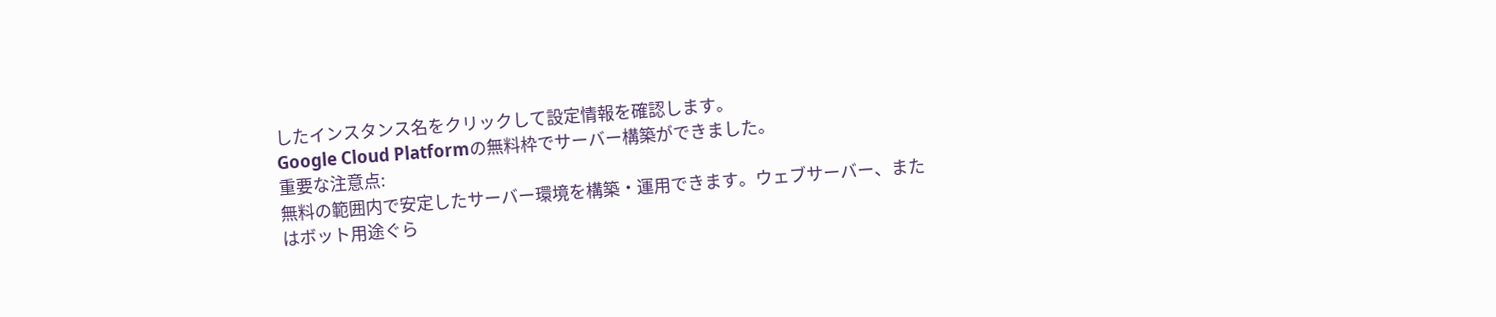したインスタンス名をクリックして設定情報を確認します。
Google Cloud Platformの無料枠でサーバー構築ができました。
重要な注意点:
無料の範囲内で安定したサーバー環境を構築・運用できます。ウェブサーバー、またはボット用途ぐら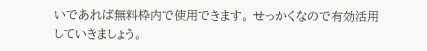いであれば無料枠内で使用できます。 せっかくなので有効活用していきましょう。